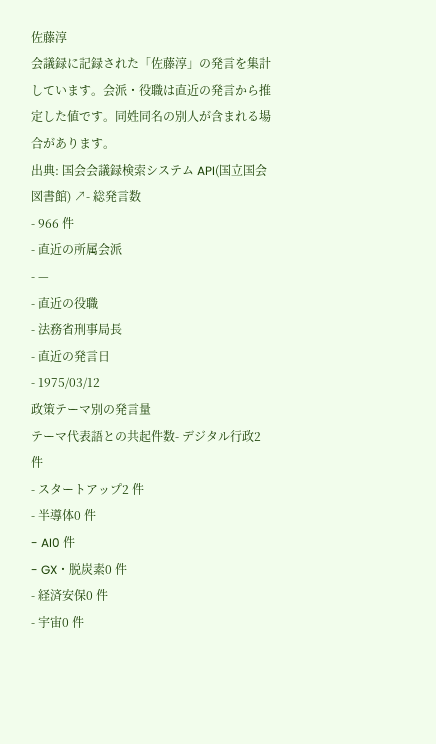佐藤淳
会議録に記録された「佐藤淳」の発言を集計しています。会派・役職は直近の発言から推定した値です。同姓同名の別人が含まれる場合があります。
出典: 国会会議録検索システム API(国立国会図書館) ↗- 総発言数
- 966 件
- 直近の所属会派
- —
- 直近の役職
- 法務省刑事局長
- 直近の発言日
- 1975/03/12
政策テーマ別の発言量
テーマ代表語との共起件数- デジタル行政2 件
- スタートアップ2 件
- 半導体0 件
- AI0 件
- GX・脱炭素0 件
- 経済安保0 件
- 宇宙0 件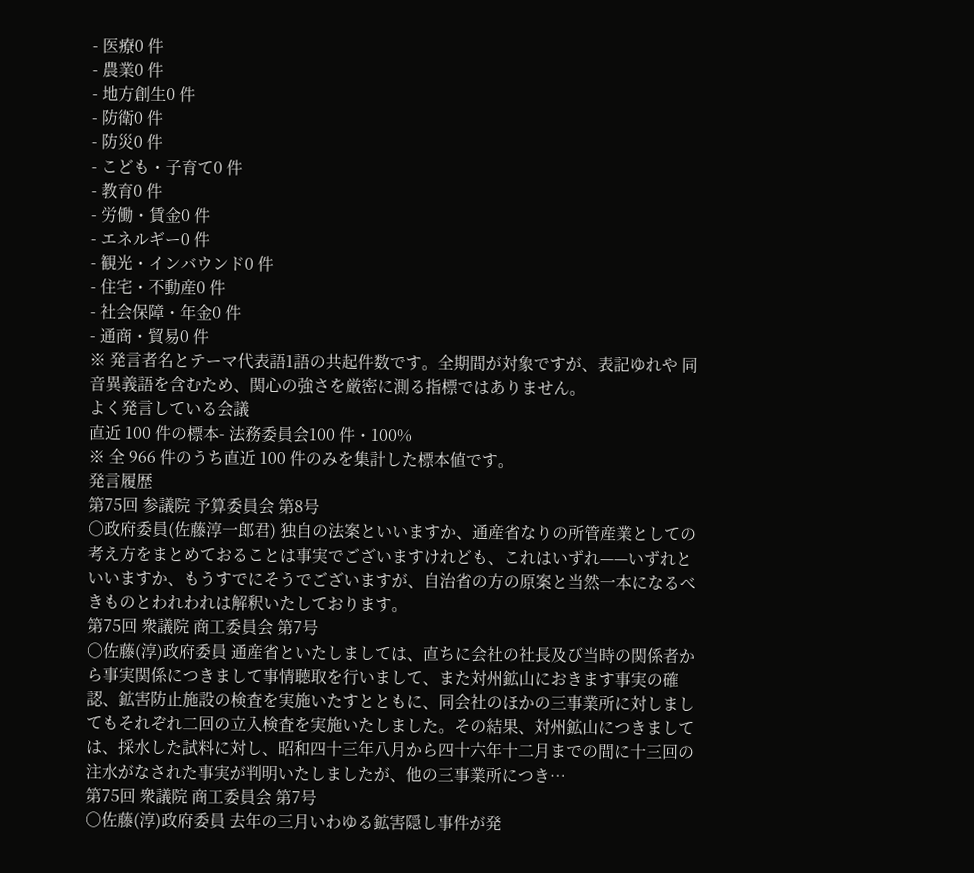- 医療0 件
- 農業0 件
- 地方創生0 件
- 防衛0 件
- 防災0 件
- こども・子育て0 件
- 教育0 件
- 労働・賃金0 件
- エネルギー0 件
- 観光・インバウンド0 件
- 住宅・不動産0 件
- 社会保障・年金0 件
- 通商・貿易0 件
※ 発言者名とテーマ代表語1語の共起件数です。全期間が対象ですが、表記ゆれや 同音異義語を含むため、関心の強さを厳密に測る指標ではありません。
よく発言している会議
直近 100 件の標本- 法務委員会100 件・100%
※ 全 966 件のうち直近 100 件のみを集計した標本値です。
発言履歴
第75回 参議院 予算委員会 第8号
○政府委員(佐藤淳一郎君) 独自の法案といいますか、通産省なりの所管産業としての考え方をまとめておることは事実でございますけれども、これはいずれ——いずれといいますか、もうすでにそうでございますが、自治省の方の原案と当然一本になるべきものとわれわれは解釈いたしております。
第75回 衆議院 商工委員会 第7号
○佐藤(淳)政府委員 通産省といたしましては、直ちに会社の社長及び当時の関係者から事実関係につきまして事情聴取を行いまして、また対州鉱山におきます事実の確認、鉱害防止施設の検査を実施いたすとともに、同会社のほかの三事業所に対しましてもそれぞれ二回の立入検査を実施いたしました。その結果、対州鉱山につきましては、採水した試料に対し、昭和四十三年八月から四十六年十二月までの間に十三回の注水がなされた事実が判明いたしましたが、他の三事業所につき…
第75回 衆議院 商工委員会 第7号
○佐藤(淳)政府委員 去年の三月いわゆる鉱害隠し事件が発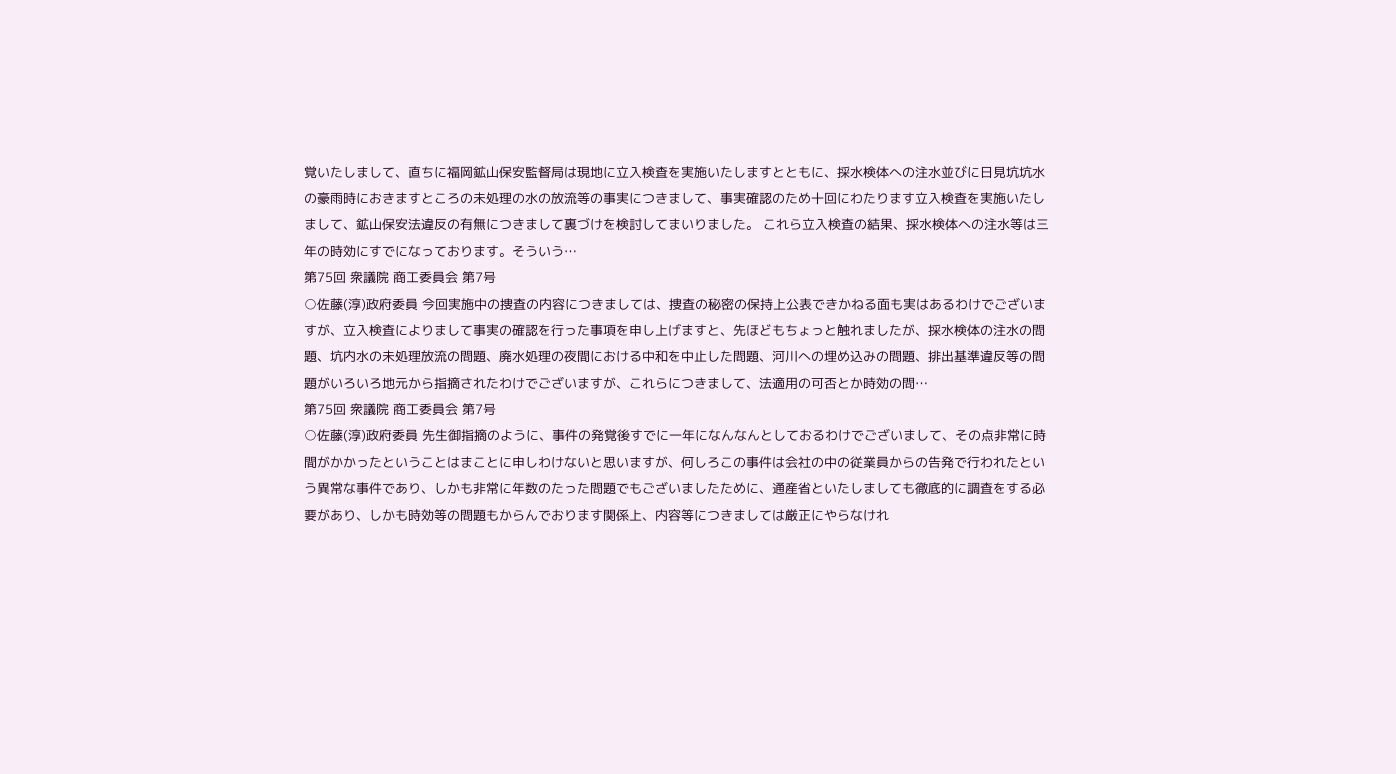覚いたしまして、直ちに福岡鉱山保安監督局は現地に立入検査を実施いたしますとともに、採水検体への注水並びに日見坑坑水の豪雨時におきますところの未処理の水の放流等の事実につきまして、事実確認のため十回にわたります立入検査を実施いたしまして、鉱山保安法違反の有無につきまして裏づけを検討してまいりました。 これら立入検査の結果、採水検体への注水等は三年の時効にすでになっております。そういう…
第75回 衆議院 商工委員会 第7号
○佐藤(淳)政府委員 今回実施中の捜査の内容につきましては、捜査の秘密の保持上公表できかねる面も実はあるわけでございますが、立入検査によりまして事実の確認を行った事項を申し上げますと、先ほどもちょっと触れましたが、採水検体の注水の問題、坑内水の未処理放流の問題、廃水処理の夜間における中和を中止した問題、河川への埋め込みの問題、排出基準違反等の問題がいろいろ地元から指摘されたわけでございますが、これらにつきまして、法適用の可否とか時効の問…
第75回 衆議院 商工委員会 第7号
○佐藤(淳)政府委員 先生御指摘のように、事件の発覚後すでに一年になんなんとしておるわけでございまして、その点非常に時間がかかったということはまことに申しわけないと思いますが、何しろこの事件は会社の中の従業員からの告発で行われたという異常な事件であり、しかも非常に年数のたった問題でもございましたために、通産省といたしましても徹底的に調査をする必要があり、しかも時効等の問題もからんでおります関係上、内容等につきましては厳正にやらなけれ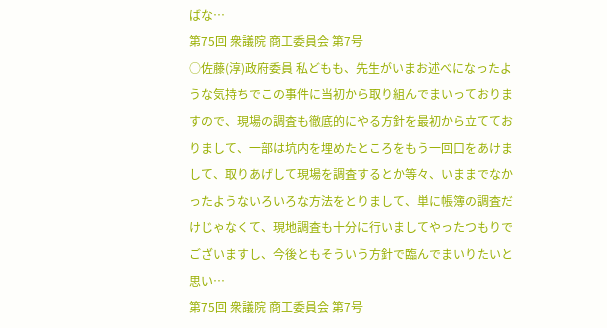ばな…
第75回 衆議院 商工委員会 第7号
○佐藤(淳)政府委員 私どもも、先生がいまお述べになったような気持ちでこの事件に当初から取り組んでまいっておりますので、現場の調査も徹底的にやる方針を最初から立てておりまして、一部は坑内を埋めたところをもう一回口をあけまして、取りあげして現場を調査するとか等々、いままでなかったようないろいろな方法をとりまして、単に帳簿の調査だけじゃなくて、現地調査も十分に行いましてやったつもりでございますし、今後ともそういう方針で臨んでまいりたいと思い…
第75回 衆議院 商工委員会 第7号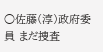○佐藤(淳)政府委員 まだ捜査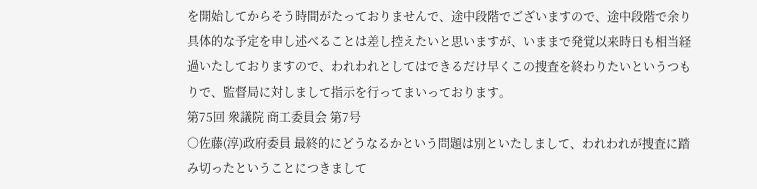を開始してからそう時間がたっておりませんで、途中段階でございますので、途中段階で余り具体的な予定を申し述べることは差し控えたいと思いますが、いままで発覚以来時日も相当経過いたしておりますので、われわれとしてはできるだけ早くこの捜査を終わりたいというつもりで、監督局に対しまして指示を行ってまいっております。
第75回 衆議院 商工委員会 第7号
○佐藤(淳)政府委員 最終的にどうなるかという問題は別といたしまして、われわれが捜査に踏み切ったということにつきまして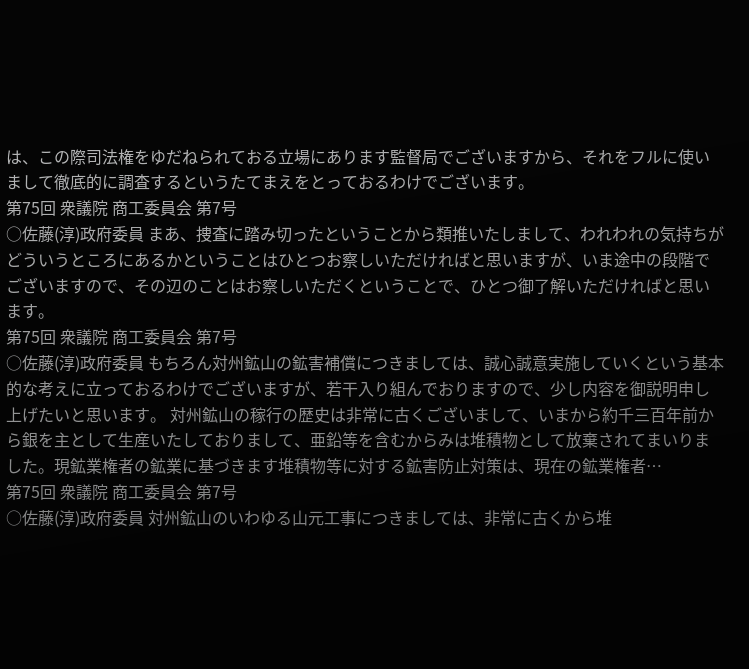は、この際司法権をゆだねられておる立場にあります監督局でございますから、それをフルに使いまして徹底的に調査するというたてまえをとっておるわけでございます。
第75回 衆議院 商工委員会 第7号
○佐藤(淳)政府委員 まあ、捜査に踏み切ったということから類推いたしまして、われわれの気持ちがどういうところにあるかということはひとつお察しいただければと思いますが、いま途中の段階でございますので、その辺のことはお察しいただくということで、ひとつ御了解いただければと思います。
第75回 衆議院 商工委員会 第7号
○佐藤(淳)政府委員 もちろん対州鉱山の鉱害補償につきましては、誠心誠意実施していくという基本的な考えに立っておるわけでございますが、若干入り組んでおりますので、少し内容を御説明申し上げたいと思います。 対州鉱山の稼行の歴史は非常に古くございまして、いまから約千三百年前から銀を主として生産いたしておりまして、亜鉛等を含むからみは堆積物として放棄されてまいりました。現鉱業権者の鉱業に基づきます堆積物等に対する鉱害防止対策は、現在の鉱業権者…
第75回 衆議院 商工委員会 第7号
○佐藤(淳)政府委員 対州鉱山のいわゆる山元工事につきましては、非常に古くから堆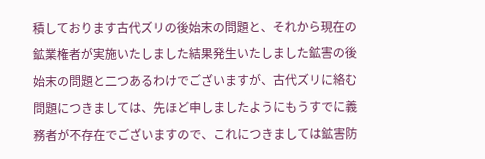積しております古代ズリの後始末の問題と、それから現在の鉱業権者が実施いたしました結果発生いたしました鉱害の後始末の問題と二つあるわけでございますが、古代ズリに絡む問題につきましては、先ほど申しましたようにもうすでに義務者が不存在でございますので、これにつきましては鉱害防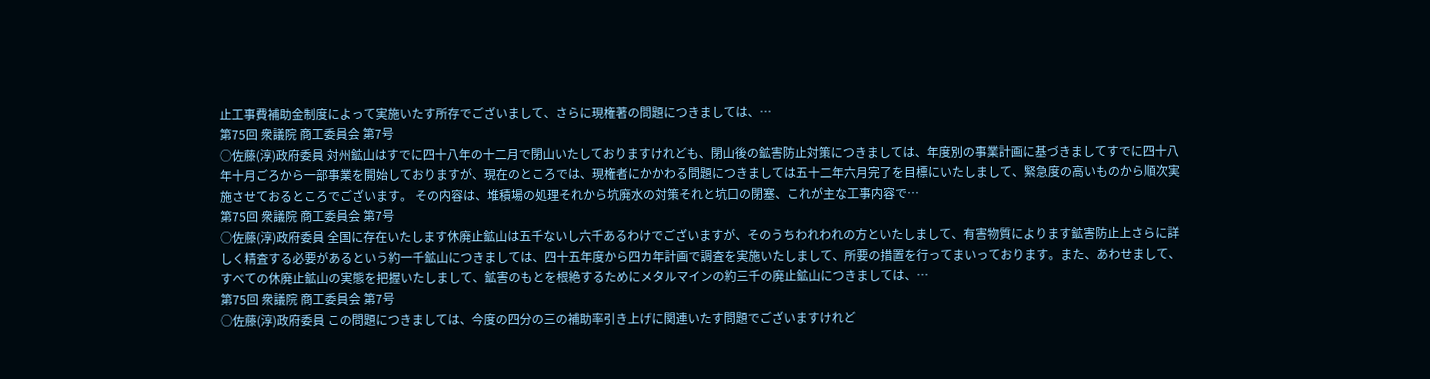止工事費補助金制度によって実施いたす所存でございまして、さらに現権著の問題につきましては、…
第75回 衆議院 商工委員会 第7号
○佐藤(淳)政府委員 対州鉱山はすでに四十八年の十二月で閉山いたしておりますけれども、閉山後の鉱害防止対策につきましては、年度別の事業計画に基づきましてすでに四十八年十月ごろから一部事業を開始しておりますが、現在のところでは、現権者にかかわる問題につきましては五十二年六月完了を目標にいたしまして、緊急度の高いものから順次実施させておるところでございます。 その内容は、堆積場の処理それから坑廃水の対策それと坑口の閉塞、これが主な工事内容で…
第75回 衆議院 商工委員会 第7号
○佐藤(淳)政府委員 全国に存在いたします休廃止鉱山は五千ないし六千あるわけでございますが、そのうちわれわれの方といたしまして、有害物質によります鉱害防止上さらに詳しく精査する必要があるという約一千鉱山につきましては、四十五年度から四カ年計画で調査を実施いたしまして、所要の措置を行ってまいっております。また、あわせまして、すべての休廃止鉱山の実態を把握いたしまして、鉱害のもとを根絶するためにメタルマインの約三千の廃止鉱山につきましては、…
第75回 衆議院 商工委員会 第7号
○佐藤(淳)政府委員 この問題につきましては、今度の四分の三の補助率引き上げに関連いたす問題でございますけれど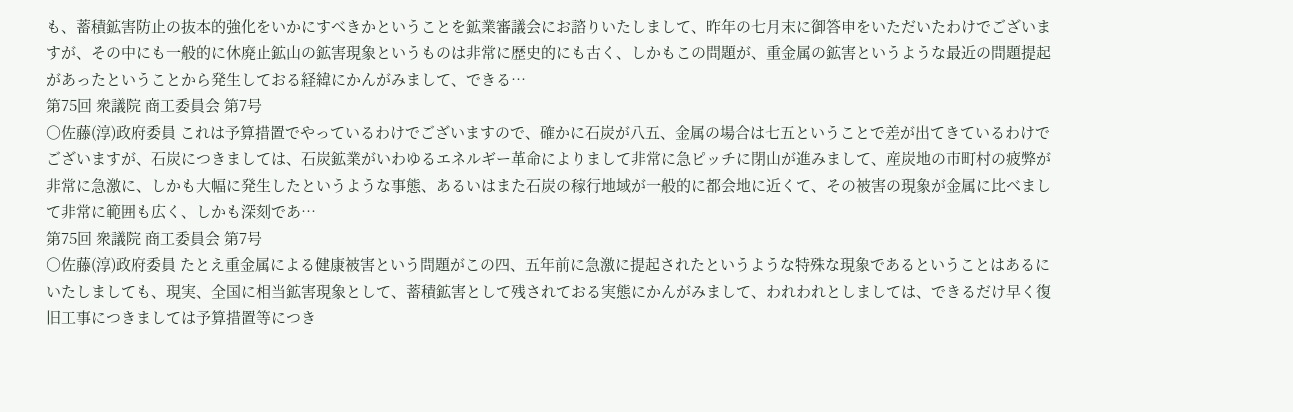も、蓄積鉱害防止の抜本的強化をいかにすべきかということを鉱業審議会にお諮りいたしまして、昨年の七月末に御答申をいただいたわけでございますが、その中にも一般的に休廃止鉱山の鉱害現象というものは非常に歴史的にも古く、しかもこの問題が、重金属の鉱害というような最近の問題提起があったということから発生しておる経緯にかんがみまして、できる…
第75回 衆議院 商工委員会 第7号
○佐藤(淳)政府委員 これは予算措置でやっているわけでございますので、確かに石炭が八五、金属の場合は七五ということで差が出てきているわけでございますが、石炭につきましては、石炭鉱業がいわゆるエネルギー革命によりまして非常に急ピッチに閉山が進みまして、産炭地の市町村の疲弊が非常に急激に、しかも大幅に発生したというような事態、あるいはまた石炭の稼行地域が一般的に都会地に近くて、その被害の現象が金属に比べまして非常に範囲も広く、しかも深刻であ…
第75回 衆議院 商工委員会 第7号
○佐藤(淳)政府委員 たとえ重金属による健康被害という問題がこの四、五年前に急激に提起されたというような特殊な現象であるということはあるにいたしましても、現実、全国に相当鉱害現象として、蓄積鉱害として残されておる実態にかんがみまして、われわれとしましては、できるだけ早く復旧工事につきましては予算措置等につき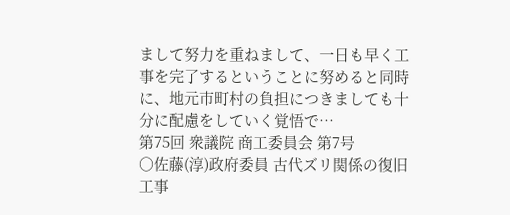まして努力を重ねまして、一日も早く工事を完了するということに努めると同時に、地元市町村の負担につきましても十分に配慮をしていく覚悟で…
第75回 衆議院 商工委員会 第7号
○佐藤(淳)政府委員 古代ズリ関係の復旧工事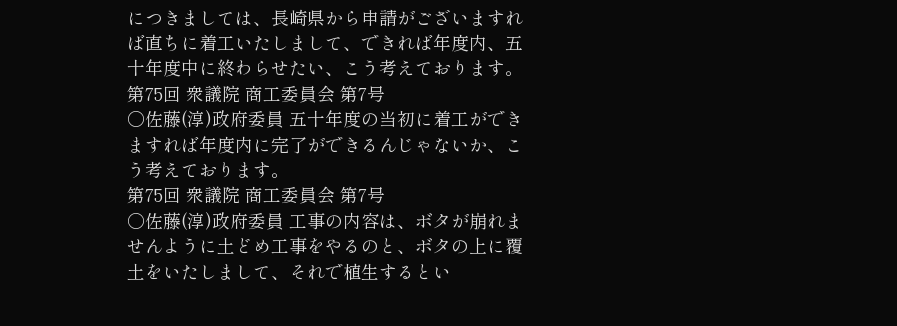につきましては、長崎県から申請がございますれば直ちに着工いたしまして、できれば年度内、五十年度中に終わらせたい、こう考えております。
第75回 衆議院 商工委員会 第7号
○佐藤(淳)政府委員 五十年度の当初に着工ができますれば年度内に完了ができるんじゃないか、こう考えております。
第75回 衆議院 商工委員会 第7号
○佐藤(淳)政府委員 工事の内容は、ボタが崩れませんように土どめ工事をやるのと、ボタの上に覆土をいたしまして、それで植生するとい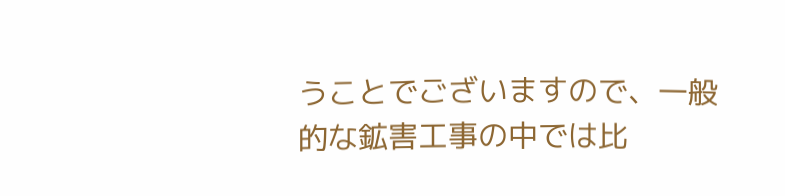うことでございますので、一般的な鉱害工事の中では比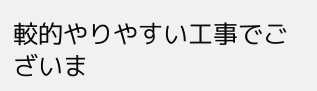較的やりやすい工事でございま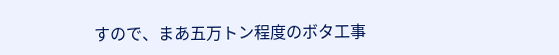すので、まあ五万トン程度のボタ工事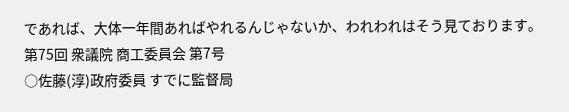であれば、大体一年間あればやれるんじゃないか、われわれはそう見ております。
第75回 衆議院 商工委員会 第7号
○佐藤(淳)政府委員 すでに監督局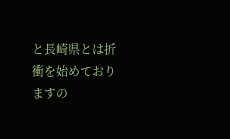と長崎県とは折衝を始めておりますの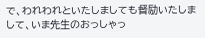で、われわれといたしましても督励いたしまして、いま先生のおっしゃっ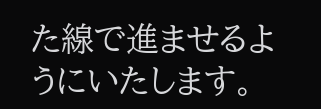た線で進ませるようにいたします。